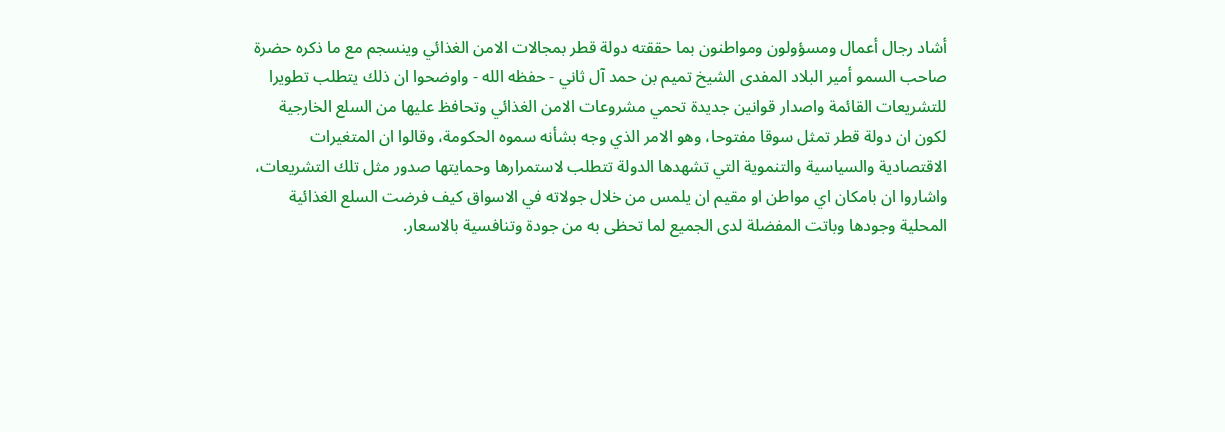أشاد رجال أعمال ومسؤولون ومواطنون بما حققته دولة قطر بمجالات الامن الغذائي وينسجم مع ما ذكره حضرة صاحب السمو أمير البلاد المفدى الشيخ تميم بن حمد آل ثاني - حفظه الله - واوضحوا ان ذلك يتطلب تطويرا للتشريعات القائمة واصدار قوانين جديدة تحمي مشروعات الامن الغذائي وتحافظ عليها من السلع الخارجية لكون ان دولة قطر تمثل سوقا مفتوحا، وهو الامر الذي وجه بشأنه سموه الحكومة، وقالوا ان المتغيرات الاقتصادية والسياسية والتنموية التي تشهدها الدولة تتطلب لاستمرارها وحمايتها صدور مثل تلك التشريعات، واشاروا ان بامكان اي مواطن او مقيم ان يلمس من خلال جولاته في الاسواق كيف فرضت السلع الغذائية المحلية وجودها وباتت المفضلة لدى الجميع لما تحظى به من جودة وتنافسية بالاسعار.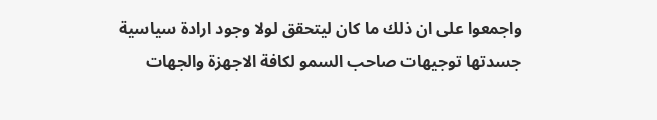واجمعوا على ان ذلك ما كان ليتحقق لولا وجود ارادة سياسية جسدتها توجيهات صاحب السمو لكافة الاجهزة والجهات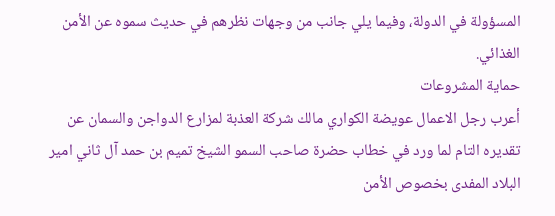المسؤولة في الدولة، وفيما يلي جانب من وجهات نظرهم في حديث سموه عن الأمن الغذائي.
حماية المشروعات
أعرب رجل الاعمال عويضة الكواري مالك شركة العذبة لمزارع الدواجن والسمان عن تقديره التام لما ورد في خطاب حضرة صاحب السمو الشيخ تميم بن حمد آل ثاني امير البلاد المفدى بخصوص الأمن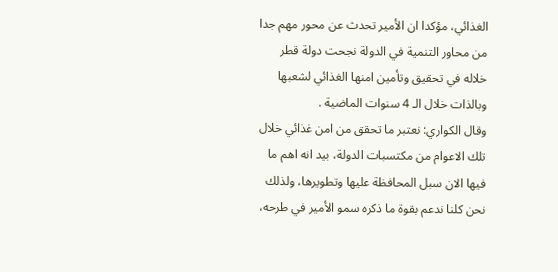الغذائي، مؤكدا ان الأمير تحدث عن محور مهم جدا من محاور التنمية في الدولة نجحت دولة قطر خلاله في تحقيق وتأمين امنها الغذائي لشعبها وبالذات خلال الـ 4 سنوات الماضية .
وقال الكواري: نعتبر ما تحقق من امن غذائي خلال تلك الاعوام من مكتسبات الدولة، بيد انه اهم ما فيها الان سبل المحافظة عليها وتطويرها، ولذلك نحن كلنا ندعم بقوة ما ذكره سمو الأمير في طرحه،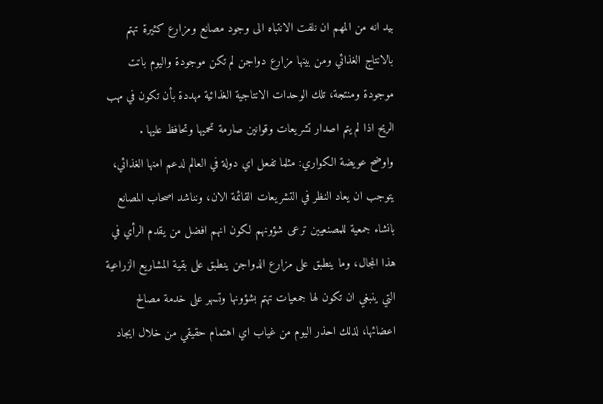بيد انه من المهم ان نلفت الانتباه الى وجود مصانع ومزارع كثيرة تهتم بالانتاج الغذائي ومن بينها مزارع دواجن لم تكن موجودة واليوم باتت موجودة ومنتجة، تلك الوحدات الانتاجية الغذائية مهددة بأن تكون في مهب الريح اذا لم يتم اصدار تشريعات وقوانين صارمة تحميها وتحافظ عليها .
واوضح عويضة الكواري: مثلما تفعل اي دولة في العالم لدعم امنها الغذائي، يتوجب ان يعاد النظر في التشريعات القائمة الان، ونناشد اصحاب المصانع بانشاء جمعية للمصنعيين ترعى شؤونهم لكون انهم افضل من يقدم الرأي في هذا المجال، وما ينطبق على مزارع الدواجن ينطبق على بقية المشاريع الزراعية التي ينبغي ان تكون لها جمعيات تهتم بشؤونها وتسهر على خدمة مصالح اعضائها، لذلك احذر اليوم من غياب اي اهتمام حقيقي من خلال ايجاد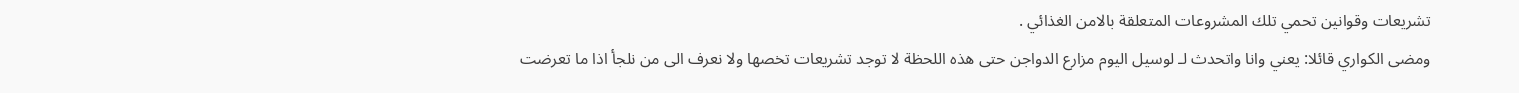تشريعات وقوانين تحمي تلك المشروعات المتعلقة بالامن الغذائي .
ومضى الكواري قائلا: يعني وانا واتحدث لـ لوسيل اليوم مزارع الدواجن حتى هذه اللحظة لا توجد تشريعات تخصها ولا نعرف الى من نلجأ اذا ما تعرضت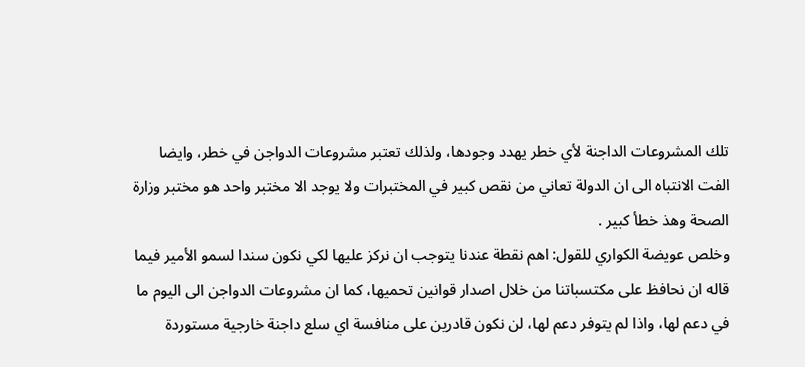تلك المشروعات الداجنة لأي خطر يهدد وجودها، ولذلك تعتبر مشروعات الدواجن في خطر، وايضا الفت الانتباه الى ان الدولة تعاني من نقص كبير في المختبرات ولا يوجد الا مختبر واحد هو مختبر وزارة الصحة وهذ خطأ كبير .
وخلص عويضة الكواري للقول: اهم نقطة عندنا يتوجب ان نركز عليها لكي نكون سندا لسمو الأمير فيما قاله ان نحافظ على مكتسباتنا من خلال اصدار قوانين تحميها، كما ان مشروعات الدواجن الى اليوم ما في دعم لها، واذا لم يتوفر دعم لها، لن نكون قادرين على منافسة اي سلع داجنة خارجية مستوردة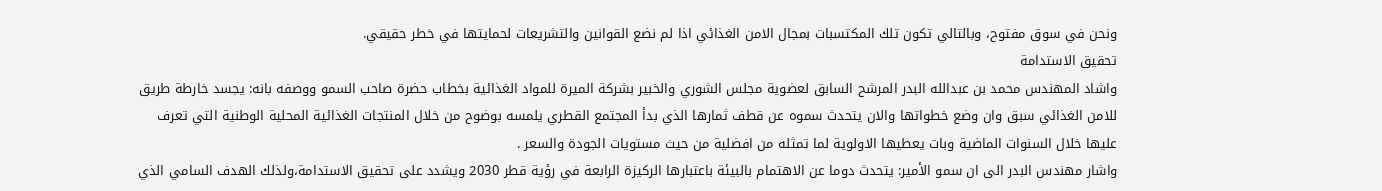ونحن في سوق مفتوح، وبالتالي تكون تلك المكتسبات بمجال الامن الغذائي اذا لم نضع القوانين والتشريعات لحمايتها في خطر حقيقي.
تحقيق الاستدامة
واشاد المهندس محمد بن عبدالله البدر المرشح السابق لعضوية مجلس الشوري والخبير بشركة الميرة للمواد الغذائية بخطاب حضرة صاحب السمو ووصفه بانه: يجسد خارطة طريق للامن الغذائي سبق وان وضع خطواتها والان يتحدث سموه عن قطف ثمارها الذي بدأ المجتمع القطري يلمسه بوضوح من خلال المنتجات الغذائية المحلية الوطنية التي تعرف عليها خلال السنوات الماضية وبات يعطيها الاولوية لما تمثله من افضلية من حيث مستويات الجودة والسعر .
واشار مهندس البدر الى ان سمو الأمير: يتحدث دوما عن الاهتمام بالبيئة باعتبارها الركيزة الرابعة في رؤية قطر 2030 ويشدد على تحقيق الاستدامة،ولذلك الهدف السامي الذي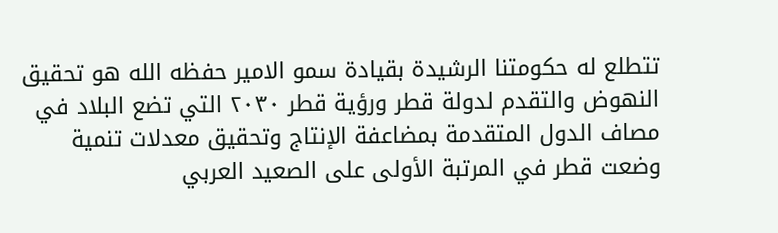تتطلع له حكومتنا الرشيدة بقيادة سمو الامير حفظه الله هو تحقيق النهوض والتقدم لدولة قطر ورؤية قطر ٢٠٣٠ التي تضع البلاد في مصاف الدول المتقدمة بمضاعفة الإنتاج وتحقيق معدلات تنمية وضعت قطر في المرتبة الأولى على الصعيد العربي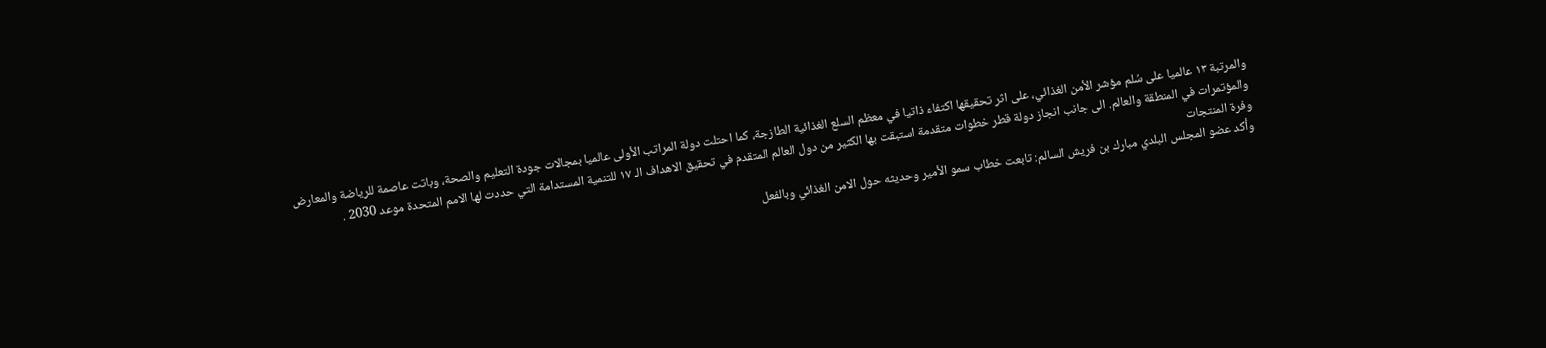والمرتبة ١٣ عالميا على سُلم مؤشر الأمن الغذائي، على اثر تحقيقها اكتفاء ذاتيا في معظم السلع الغذائية الطازجة، كما احتلت دولة المراتب الأولى عالميا بمجالات جودة التعليم والصحة، وباتت عاصمة للرياضة والمعارض والمؤتمرات في المنطقة والعالم. الى جانب انجاز دولة قطر خطوات متقدمة استبقت بها الكثير من دول العالم المتقدم في تحقيق الاهداف الـ ١٧ للتنمية المستدامة التي حددت لها الامم المتحدة موعد 2030 .
وفرة المنتجات
وأكد عضو المجلس البلدي مبارك بن فريش السالم: تابعت خطاب سمو الأمير وحديثه حول الامن الغذائي وبالفعل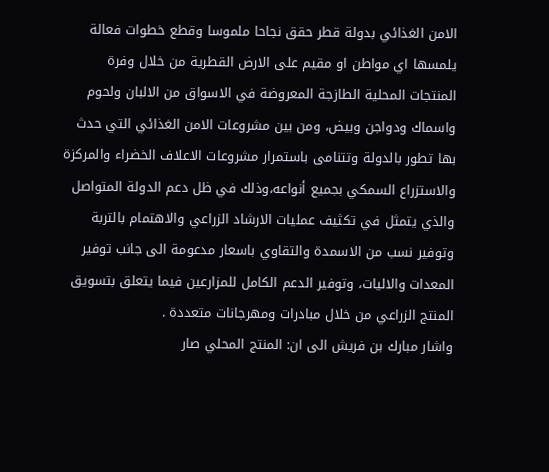الامن الغذائي بدولة قطر حقق نجاحا ملموسا وقطع خطوات فعالة يلمسها اي مواطن او مقيم على الارض القطرية من خلال وفرة المنتجات المحلية الطازجة المعروضة في الاسواق من الالبان ولحوم واسماك ودواجن وبيض، ومن بين مشروعات الامن الغذائي التي حدث بها تطور بالدولة وتتنامى باستمرار مشروعات الاعلاف الخضراء والمركزة والاستزراع السمكي بجميع أنواعه،وذلك في ظل دعم الدولة المتواصل والذي يتمثل في تكثيف عمليات الارشاد الزراعي والاهتمام بالتربة وتوفير نسب من الاسمدة والتقاوي باسعار مدعومة الى جانب توفير المعدات والاليات، وتوفير الدعم الكامل للمزارعين فيما يتعلق بتسويق المنتج الزراعي من خلال مبادرات ومهرجانات متعددة .
واشار مبارك بن فريش الى ان: المنتج المحلي صار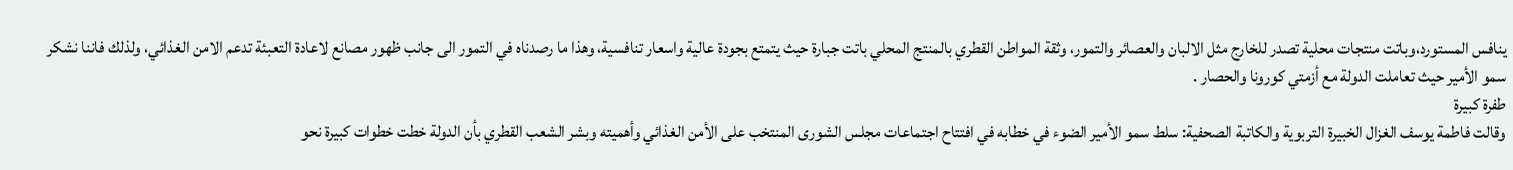ينافس المستورد،وباتت منتجات محلية تصدر للخارج مثل الالبان والعصائر والتمور، وثقة المواطن القطري بالمنتج المحلي باتت جبارة حيث يتمتع بجودة عالية واسعار تنافسية، وهذا ما رصدناه في التمور الى جانب ظهور مصانع لاعادة التعبئة تدعم الامن الغذائي، ولذلك فاننا نشكر سمو الأمير حيث تعاملت الدولة مع أزمتي كورونا والحصار .
طفرة كبيرة
وقالت فاطمة يوسف الغزال الخبيرة التربوية والكاتبة الصحفية: سلط سمو الأمير الضوء في خطابه في افتتاح اجتماعات مجلس الشورى المنتخب على الأمن الغذائي وأهميته وبشر الشعب القطري بأن الدولة خطت خطوات كبيرة نحو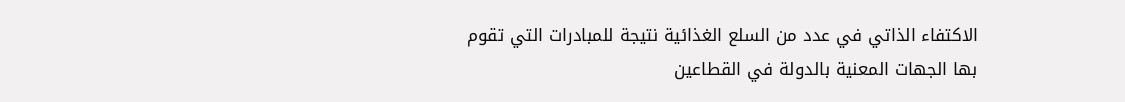الاكتفاء الذاتي في عدد من السلع الغذائية نتيجة للمبادرات التي تقوم بها الجهات المعنية بالدولة في القطاعين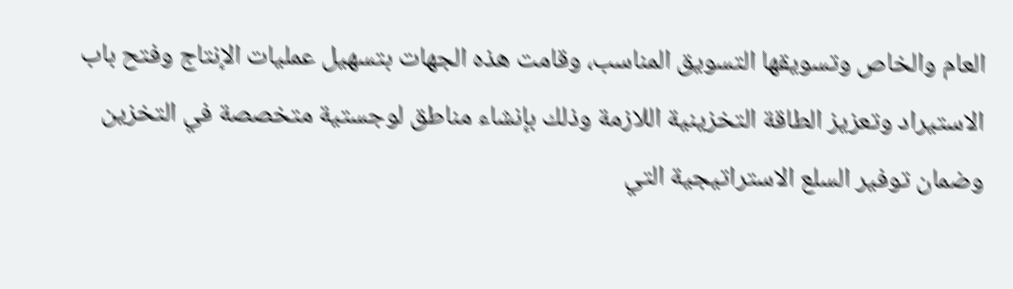العام والخاص وتسويقها التسويق المناسب، وقامت هذه الجهات بتسهيل عمليات الإنتاج وفتح باب الاستيراد وتعزيز الطاقة التخزينية اللازمة وذلك بإنشاء مناطق لوجستية متخصصة في التخزين وضمان توفير السلع الاستراتيجية التي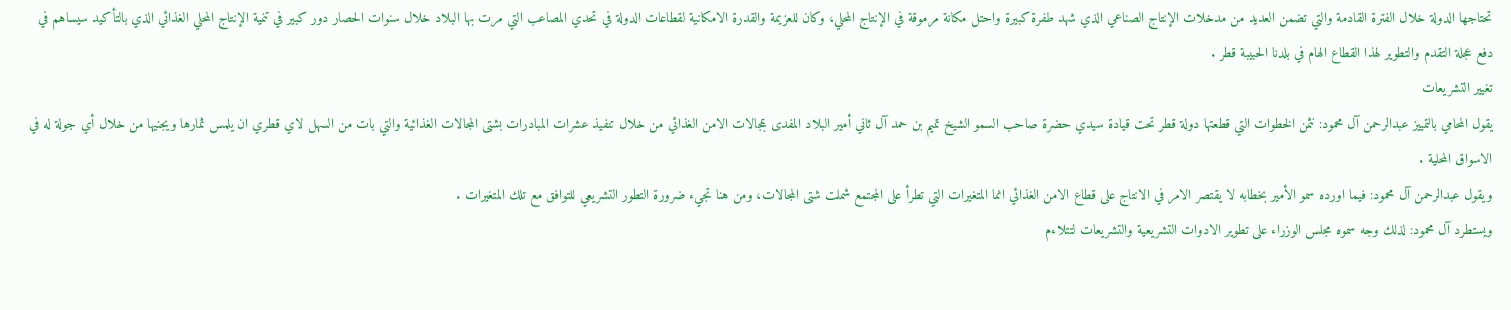تحتاجها الدولة خلال الفترة القادمة والتي تضمن العديد من مدخلات الإنتاج الصناعي الذي شهد طفرة كبيرة واحتل مكانة مرموقة في الإنتاج المحلي، وكان للعزيمة والقدرة الامكانية لقطاعات الدولة في تحدي المصاعب التي مرت بها البلاد خلال سنوات الحصار دور كبير في تنمية الإنتاج المحلي الغذائي الذي بالتأكيد سيساهم في دفع عجلة التقدم والتطوير لهذا القطاع الهام في بلدنا الحبيبة قطر .
تغيير التشريعات
يقول المحامي بالتمييز عبدالرحمن آل محمود: نثمن الخطوات التي قطعتها دولة قطر تحت قيادة سيدي حضرة صاحب السمو الشيخ تميم بن حمد آل ثاني أمير البلاد المفدى بمجالات الامن الغذائي من خلال تنفيذ عشرات المبادرات بشتى المجالات الغذائية والتي بات من السهل لاي قطري ان يلمس ثمارها ويجنيها من خلال أي جولة له في الاسواق المحلية .
ويقول عبدالرحمن آل محمود: فيما اورده سمو الأمير بخطابه لا يقتصر الامر في الانتاج على قطاع الامن الغذائي انما المتغيرات التي تطرأ على المجتمع شملت شتى المجالات، ومن هنا تجيء ضرورة التطور التشريعي للتوافق مع تلك المتغيرات .
ويستطرد آل محمود: لذلك وجه سموه مجلس الوزراء على تطوير الادوات التشريعية والتشريعات لتتلاءم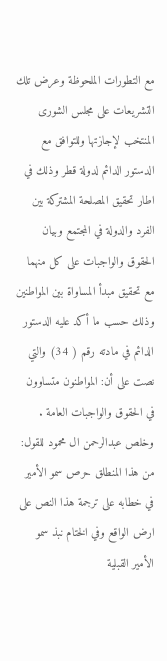مع التطورات الملحوظة وعرض تلك التشريعات على مجلس الشورى المنتخب لإجازتها وللتوافق مع الدستور الدائم لدولة قطر وذلك في اطار تحقيق المصلحة المشتركة بين الفرد والدولة في المجتمع وبيان الحقوق والواجبات على كل منهما مع تحقيق مبدأ المساواة بين المواطنين وذلك حسب ما أكد عليه الدستور الدائم في مادته رقم ( 34) والتي نصت على أن: المواطنون متساوون في الحقوق والواجبات العامة .
وخلص عبدالرحمن ال محمود للقول: من هذا المنطلق حرص سمو الأمير في خطابه على ترجمة هذا النص على ارض الواقع وفي الختام نبذ سمو الأمير القبلية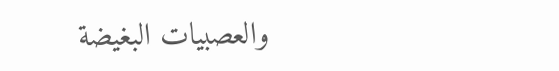والعصبيات البغيضة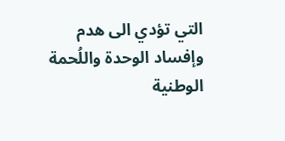التي تؤدي الى هدم وإفساد الوحدة واللُحمة الوطنية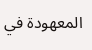المعهودة في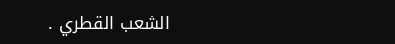الشعب القطري .